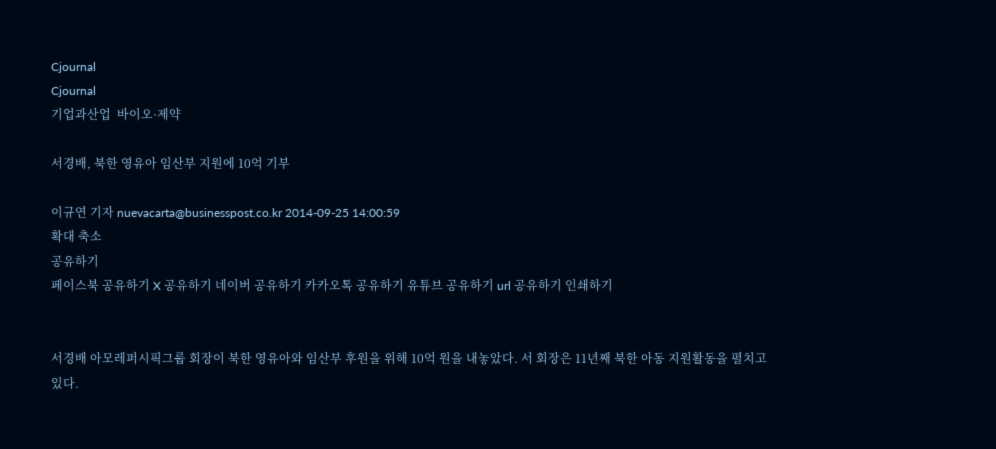Cjournal
Cjournal
기업과산업  바이오·제약

서경배, 북한 영유아 임산부 지원에 10억 기부

이규연 기자 nuevacarta@businesspost.co.kr 2014-09-25 14:00:59
확대 축소
공유하기
페이스북 공유하기 X 공유하기 네이버 공유하기 카카오톡 공유하기 유튜브 공유하기 url 공유하기 인쇄하기


서경배 아모레퍼시픽그룹 회장이 북한 영유아와 임산부 후원을 위해 10억 원을 내놓았다. 서 회장은 11년째 북한 아동 지원활동을 펼치고 있다.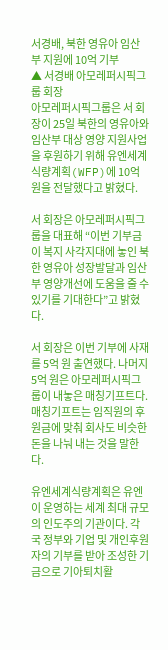서경배, 북한 영유아 임산부 지원에 10억 기부
▲ 서경배 아모레퍼시픽그룹 회장
아모레퍼시픽그룹은 서 회장이 25일 북한의 영유아와 임산부 대상 영양 지원사업을 후원하기 위해 유엔세계식량계획(WFP)에 10억 원을 전달했다고 밝혔다.

서 회장은 아모레퍼시픽그룹을 대표해 “이번 기부금이 복지 사각지대에 놓인 북한 영유아 성장발달과 임산부 영양개선에 도움을 줄 수 있기를 기대한다”고 밝혔다.

서 회장은 이번 기부에 사재를 5억 원 출연했다. 나머지 5억 원은 아모레퍼시픽그룹이 내놓은 매칭기프트다. 매칭기프트는 임직원의 후원금에 맞춰 회사도 비슷한 돈을 나눠 내는 것을 말한다.

유엔세계식량계획은 유엔이 운영하는 세계 최대 규모의 인도주의 기관이다. 각국 정부와 기업 및 개인후원자의 기부를 받아 조성한 기금으로 기아퇴치활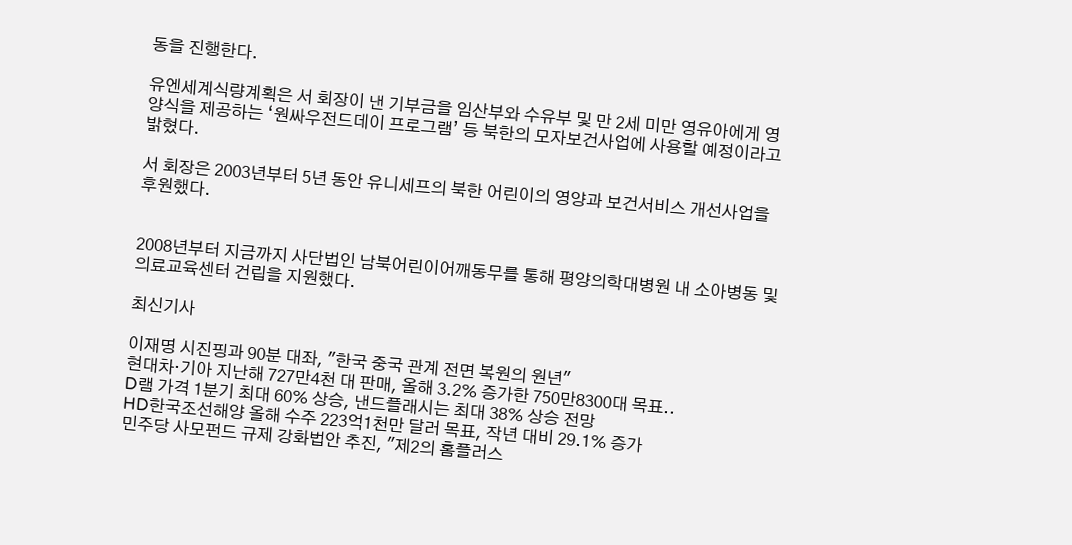동을 진행한다.

유엔세계식량계획은 서 회장이 낸 기부금을 임산부와 수유부 및 만 2세 미만 영유아에게 영양식을 제공하는 ‘원싸우전드데이 프로그램’ 등 북한의 모자보건사업에 사용할 예정이라고 밝혔다.

서 회장은 2003년부터 5년 동안 유니세프의 북한 어린이의 영양과 보건서비스 개선사업을 후원했다.


2008년부터 지금까지 사단법인 남북어린이어깨동무를 통해 평양의학대병원 내 소아병동 및 의료교육센터 건립을 지원했다.

최신기사

이재명 시진핑과 90분 대좌, "한국 중국 관계 전면 복원의 원년"
현대차·기아 지난해 727만4천 대 판매, 올해 3.2% 증가한 750만8300대 목표..
D램 가격 1분기 최대 60% 상승, 낸드플래시는 최대 38% 상승 전망
HD한국조선해양 올해 수주 223억1천만 달러 목표, 작년 대비 29.1% 증가
민주당 사모펀드 규제 강화법안 추진, "제2의 홈플러스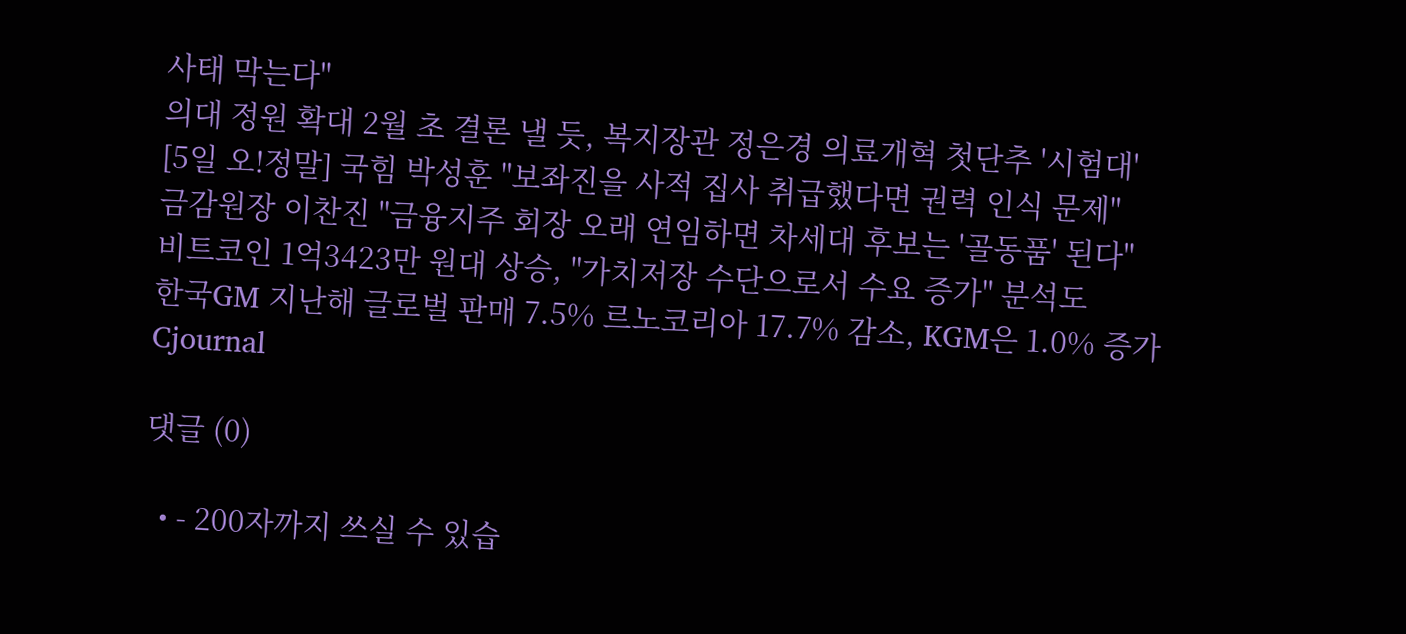사태 막는다"
의대 정원 확대 2월 초 결론 낼 듯, 복지장관 정은경 의료개혁 첫단추 '시험대'
[5일 오!정말] 국힘 박성훈 "보좌진을 사적 집사 취급했다면 권력 인식 문제"
금감원장 이찬진 "금융지주 회장 오래 연임하면 차세대 후보는 '골동품' 된다"
비트코인 1억3423만 원대 상승, "가치저장 수단으로서 수요 증가" 분석도
한국GM 지난해 글로벌 판매 7.5% 르노코리아 17.7% 감소, KGM은 1.0% 증가
Cjournal

댓글 (0)

  • - 200자까지 쓰실 수 있습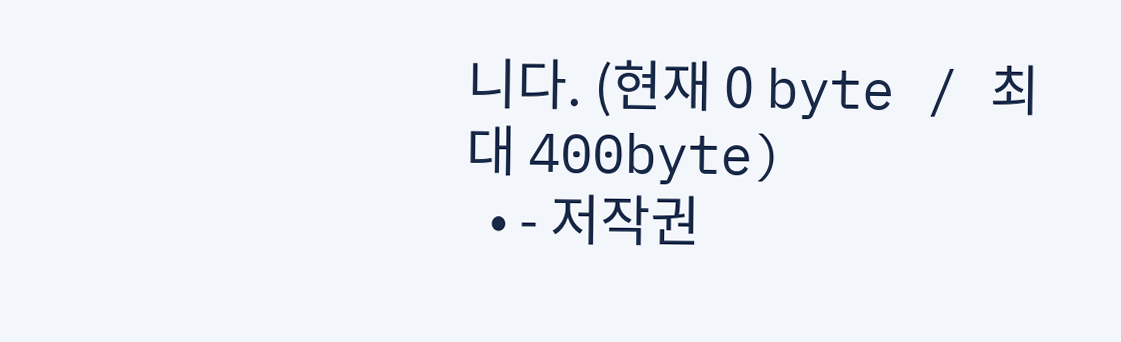니다. (현재 0 byte / 최대 400byte)
  • - 저작권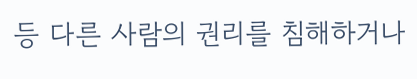등 다른 사람의 권리를 침해하거나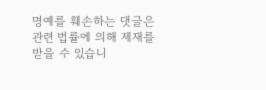명예를 훼손하는 댓글은 관련 법률에 의해 제재를 받을 수 있습니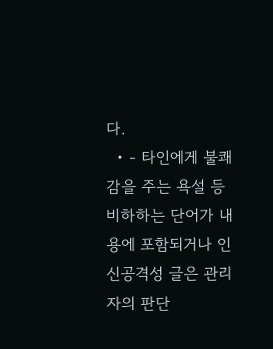다.
  • - 타인에게 불쾌감을 주는 욕설 등 비하하는 단어가 내용에 포함되거나 인신공격성 글은 관리자의 판단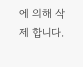에 의해 삭제 합니다.